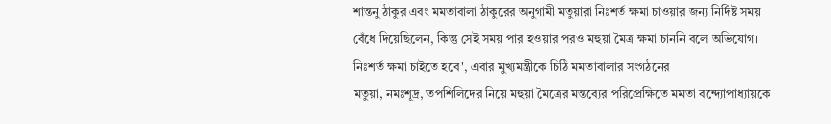শান্তনু ঠাকুর এবং মমতাবালা ঠাকুরের অনুগামী মতুয়ারা নিঃশর্ত ক্ষমা চাওয়ার জন্য নির্দিষ্ট সময় বেঁধে দিয়েছিলেন, কিন্তু সেই সময় পার হওয়ার পরও মহুয়া মৈত্র ক্ষমা চাননি বলে অভিযোগ।
নিঃশর্ত ক্ষমা চাইতে হবে', এবার মুখ্যমন্ত্রীকে চিঠি মমতাবালার সংগঠনের
মতুয়া, নমঃশূদ্র, তপশিলিদের নিয়ে মহুয়া মৈত্রের মন্তব্যের পরিপ্রেক্ষিতে মমতা বন্দ্যোপাধ্যায়কে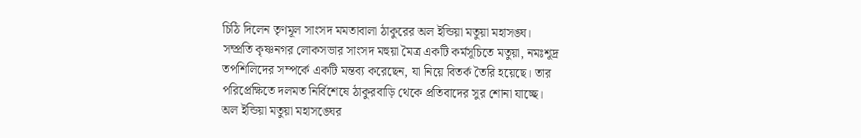চিঠি দিলেন তৃণমূল সাংসদ মমতাবালা ঠাকুরের অল ইন্ডিয়া মতুয়া মহাসঙ্ঘ।
সম্প্রতি কৃষ্ণনগর লোকসভার সাংসদ মহুয়া মৈত্র একটি কর্মসূচিতে মতুয়া, নমঃশূদ্র তপশিলিদের সম্পর্কে একটি মন্তব্য করেছেন, যা নিয়ে বিতর্ক তৈরি হয়েছে। তার পরিপ্রেক্ষিতে দলমত নির্বিশেষে ঠাকুরবাড়ি থেকে প্রতিবাদের সুর শোনা যাচ্ছে।
অল ইন্ডিয়া মতুয়া মহাসঙ্ঘের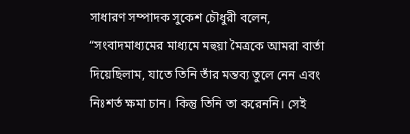সাধারণ সম্পাদক সুকেশ চৌধুরী বলেন, “সংবাদমাধ্যমের মাধ্যমে মহুয়া মৈত্রকে আমরা বার্তা দিয়েছিলাম, যাতে তিনি তাঁর মন্তব্য তুলে নেন এবং নিঃশর্ত ক্ষমা চান। কিন্তু তিনি তা করেননি। সেই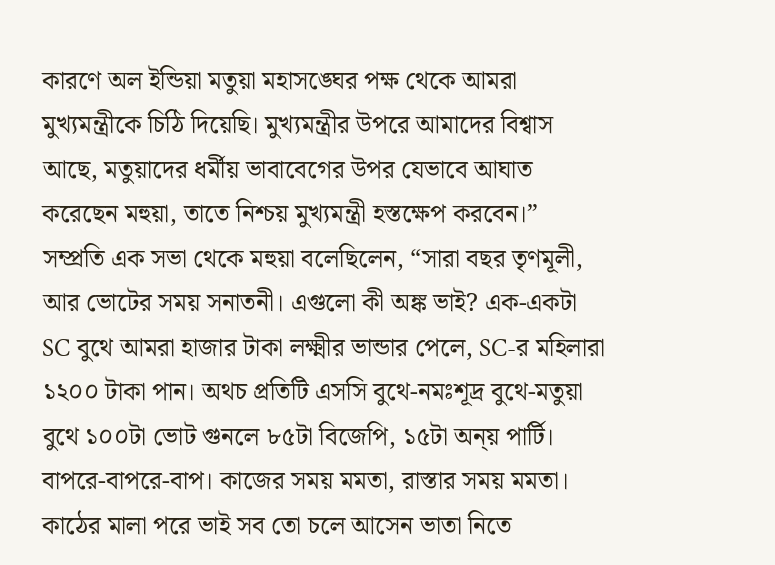কারণে অল ইন্ডিয়া মতুয়া মহাসঙ্ঘের পক্ষ থেকে আমরা মুখ্যমন্ত্রীকে চিঠি দিয়েছি। মুখ্যমন্ত্রীর উপরে আমাদের বিশ্বাস আছে, মতুয়াদের ধর্মীয় ভাবাবেগের উপর যেভাবে আঘাত করেছেন মহুয়া, তাতে নিশ্চয় মুখ্যমন্ত্রী হস্তক্ষেপ করবেন।”
সম্প্রতি এক সভা থেকে মহুয়া বলেছিলেন, “সারা বছর তৃণমূলী, আর ভোটের সময় সনাতনী। এগুলো কী অঙ্ক ভাই? এক-একটা SC বুথে আমরা হাজার টাকা লক্ষ্মীর ভান্ডার পেলে, SC-র মহিলারা ১২০০ টাকা পান। অথচ প্রতিটি এসসি বুথে-নমঃশূদ্র বুথে-মতুয়া বুথে ১০০টা ভোট গুনলে ৮৫টা বিজেপি, ১৫টা অন্য় পার্টি। বাপরে-বাপরে-বাপ। কাজের সময় মমতা, রাস্তার সময় মমতা। কাঠের মালা পরে ভাই সব তো চলে আসেন ভাতা নিতে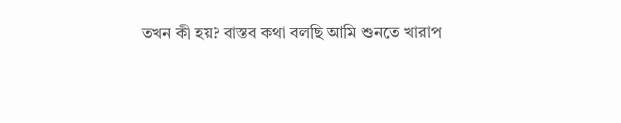তখন কী হয়? বাস্তব কথা বলছি আমি শুনতে খারাপ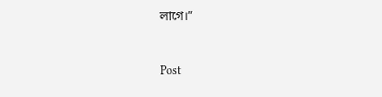লাগে।”


Post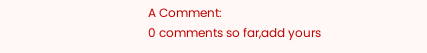A Comment:
0 comments so far,add yours